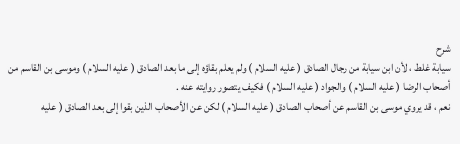شرح
سيابة غلط ، لأن ابن سيابة من رجال الصادق ( عليه السلام ) ولم يعلم بقاؤه إلى ما بعد الصادق ( عليه السلام ) وموسى بن القاسم من أصحاب الرضا ( عليه السلام ) والجواد ( عليه السلام ) فكيف يتصور روايته عنه .
نعم ، قد يروي موسى بن القاسم عن أصحاب الصادق ( عليه السلام ) لكن عن الأصحاب الذين بقوا إلى بعد الصادق ( عليه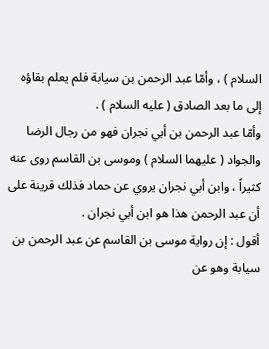السلام ) ، وأمّا عبد الرحمن بن سيابة فلم يعلم بقاؤه إلى ما بعد الصادق ( عليه السلام ) .
وأمّا عبد الرحمن بن أبي نجران فهو من رجال الرضا والجواد ( عليهما السلام ) وموسى بن القاسم روى عنه كثيراً ، وابن أبي نجران يروي عن حماد فذلك قرينة على أن عبد الرحمن هذا هو ابن أبي نجران .
أقول : إن رواية موسى بن القاسم عن عبد الرحمن بن سيابة وهو عن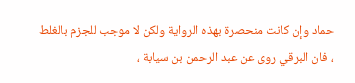حماد وإن كانت منحصرة بهذه الرواية ولكن لا موجب للجزم بالغلط ، فان البرقي روى عن عبد الرحمن بن سيابة ،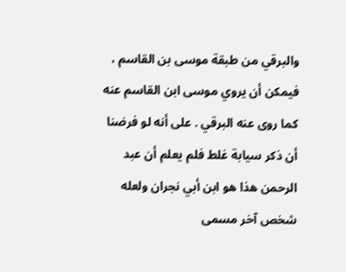والبرقي من طبقة موسى بن القاسم ، فيمكن أن يروي موسى ابن القاسم عنه كما روى عنه البرقي . على أنه لو فرضنا أن ذكر سيابة غلط فلم يعلم أن عبد الرحمن هذا هو ابن أبي نجران ولعله شخص آخر مسمى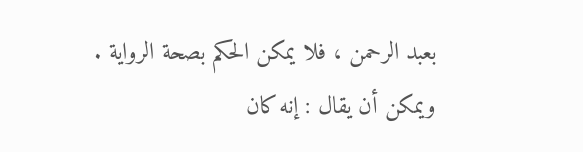بعبد الرحمن ، فلا يمكن الحكم بصحة الرواية .
ويمكن أن يقال : إنه كان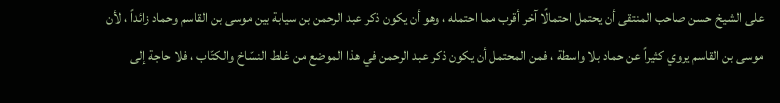على الشيخ حسن صاحب المنتقى أن يحتمل احتمالًا آخر أقرب مما احتمله ، وهو أن يكون ذكر عبد الرحمن بن سيابة بين موسى بن القاسم وحماد زائداً ، لأن موسى بن القاسم يروي كثيراً عن حماد بلا واسطة ، فمن المحتمل أن يكون ذكر عبد الرحمن في هذا الموضع من غلط النسّاخ والكتّاب ، فلا حاجة إلى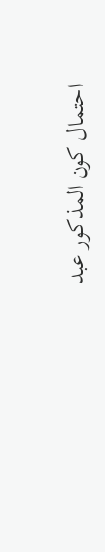احتمال كون المذكور عبد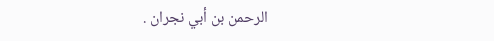الرحمن بن أبي نجران .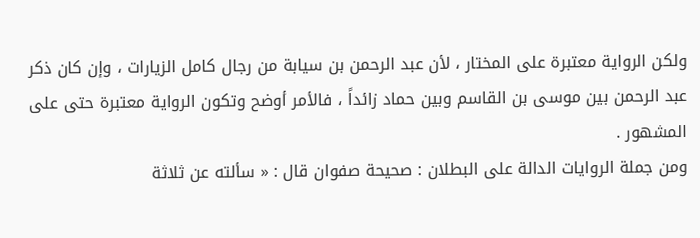ولكن الرواية معتبرة على المختار ، لأن عبد الرحمن بن سيابة من رجال كامل الزيارات ، وإن كان ذكر عبد الرحمن بين موسى بن القاسم وبين حماد زائداً ، فالأمر أوضح وتكون الرواية معتبرة حتى على المشهور .
ومن جملة الروايات الدالة على البطلان : صحيحة صفوان قال : « سألته عن ثلاثة